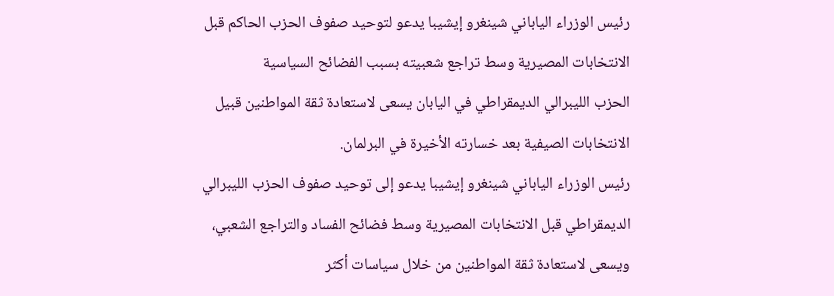رئيس الوزراء الياباني شينغرو إيشيبا يدعو لتوحيد صفوف الحزب الحاكم قبل الانتخابات المصيرية وسط تراجع شعبيته بسبب الفضائح السياسية
الحزب الليبرالي الديمقراطي في اليابان يسعى لاستعادة ثقة المواطنين قبيل الانتخابات الصيفية بعد خسارته الأخيرة في البرلمان.
رئيس الوزراء الياباني شينغرو إيشيبا يدعو إلى توحيد صفوف الحزب الليبرالي الديمقراطي قبل الانتخابات المصيرية وسط فضائح الفساد والتراجع الشعبي، ويسعى لاستعادة ثقة المواطنين من خلال سياسات أكثر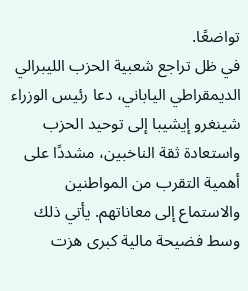تواضعًا.
في ظل تراجع شعبية الحزب الليبرالي الديمقراطي الياباني، دعا رئيس الوزراء شينغرو إيشيبا إلى توحيد الحزب واستعادة ثقة الناخبين، مشددًا على أهمية التقرب من المواطنين والاستماع إلى معاناتهم. يأتي ذلك وسط فضيحة مالية كبرى هزت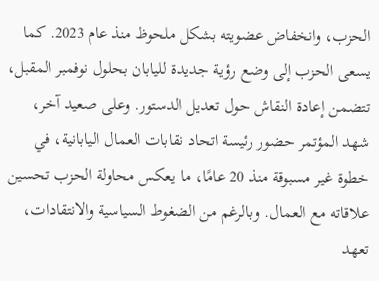الحزب، وانخفاض عضويته بشكل ملحوظ منذ عام 2023. كما يسعى الحزب إلى وضع رؤية جديدة لليابان بحلول نوفمبر المقبل، تتضمن إعادة النقاش حول تعديل الدستور. وعلى صعيد آخر، شهد المؤتمر حضور رئيسة اتحاد نقابات العمال اليابانية، في خطوة غير مسبوقة منذ 20 عامًا، ما يعكس محاولة الحزب تحسين علاقاته مع العمال. وبالرغم من الضغوط السياسية والانتقادات، تعهد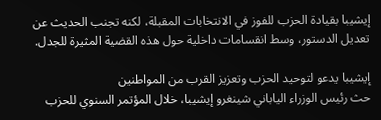إيشيبا بقيادة الحزب للفوز في الانتخابات المقبلة، لكنه تجنب الحديث عن تعديل الدستور، وسط انقسامات داخلية حول هذه القضية المثيرة للجدل.

إيشيبا يدعو لتوحيد الحزب وتعزيز القرب من المواطنين
حث رئيس الوزراء الياباني شينغرو إيشيبا، خلال المؤتمر السنوي للحزب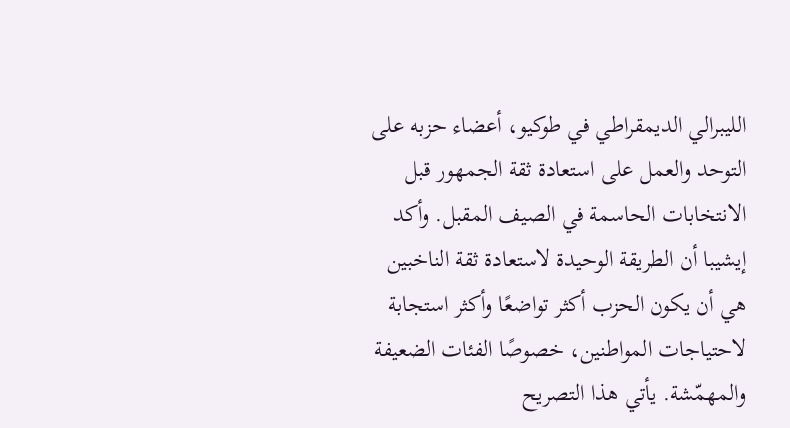الليبرالي الديمقراطي في طوكيو، أعضاء حزبه على التوحد والعمل على استعادة ثقة الجمهور قبل الانتخابات الحاسمة في الصيف المقبل. وأكد إيشيبا أن الطريقة الوحيدة لاستعادة ثقة الناخبين هي أن يكون الحزب أكثر تواضعًا وأكثر استجابة لاحتياجات المواطنين، خصوصًا الفئات الضعيفة والمهمّشة. يأتي هذا التصريح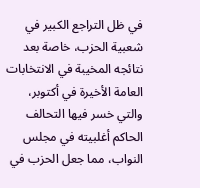في ظل التراجع الكبير في شعبية الحزب، خاصة بعد نتائجه المخيبة في الانتخابات العامة الأخيرة في أكتوبر، والتي خسر فيها التحالف الحاكم أغلبيته في مجلس النواب، مما جعل الحزب في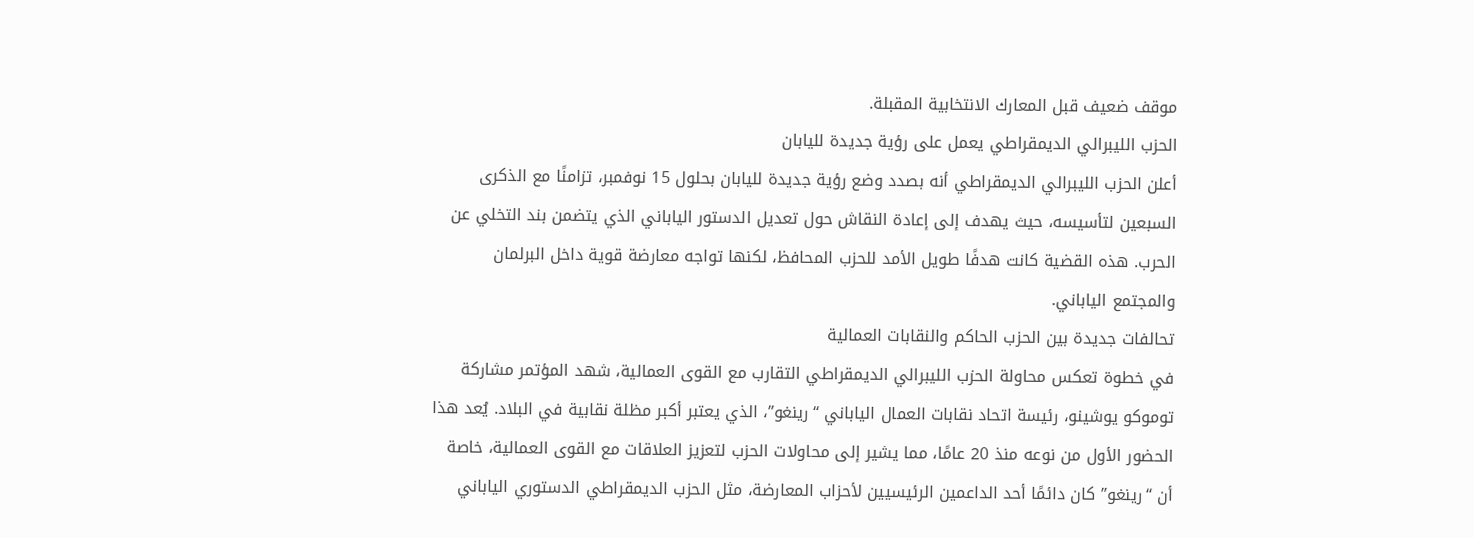موقف ضعيف قبل المعارك الانتخابية المقبلة.
الحزب الليبرالي الديمقراطي يعمل على رؤية جديدة لليابان
أعلن الحزب الليبرالي الديمقراطي أنه بصدد وضع رؤية جديدة لليابان بحلول 15 نوفمبر، تزامنًا مع الذكرى السبعين لتأسيسه، حيث يهدف إلى إعادة النقاش حول تعديل الدستور الياباني الذي يتضمن بند التخلي عن الحرب. هذه القضية كانت هدفًا طويل الأمد للحزب المحافظ، لكنها تواجه معارضة قوية داخل البرلمان والمجتمع الياباني.
تحالفات جديدة بين الحزب الحاكم والنقابات العمالية
في خطوة تعكس محاولة الحزب الليبرالي الديمقراطي التقارب مع القوى العمالية، شهد المؤتمر مشاركة توموكو يوشينو، رئيسة اتحاد نقابات العمال الياباني “رينغو”، الذي يعتبر أكبر مظلة نقابية في البلاد. يُعد هذا الحضور الأول من نوعه منذ 20 عامًا، مما يشير إلى محاولات الحزب لتعزيز العلاقات مع القوى العمالية، خاصة أن “رينغو” كان دائمًا أحد الداعمين الرئيسيين لأحزاب المعارضة، مثل الحزب الديمقراطي الدستوري الياباني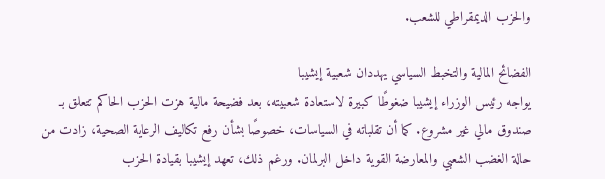والحزب الديمقراطي للشعب.

الفضائح المالية والتخبط السياسي يهددان شعبية إيشيبا
يواجه رئيس الوزراء إيشيبا ضغوطًا كبيرة لاستعادة شعبيته، بعد فضيحة مالية هزت الحزب الحاكم تتعلق بـ صندوق مالي غير مشروع. كما أن تقلباته في السياسات، خصوصًا بشأن رفع تكاليف الرعاية الصحية، زادت من حالة الغضب الشعبي والمعارضة القوية داخل البرلمان. ورغم ذلك، تعهد إيشيبا بقيادة الحزب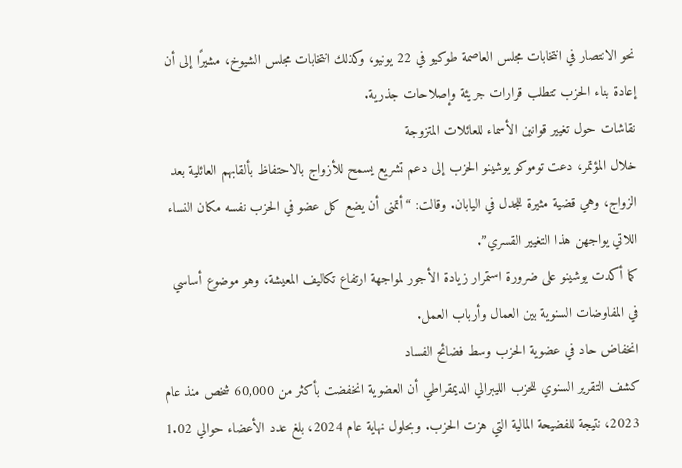نحو الانتصار في انتخابات مجلس العاصمة طوكيو في 22 يونيو، وكذلك انتخابات مجلس الشيوخ، مشيرًا إلى أن إعادة بناء الحزب تتطلب قرارات جريئة وإصلاحات جذرية.
نقاشات حول تغيير قوانين الأسماء للعائلات المتزوجة
خلال المؤتمر، دعت توموكو يوشينو الحزب إلى دعم تشريع يسمح للأزواج بالاحتفاظ بألقابهم العائلية بعد الزواج، وهي قضية مثيرة للجدل في اليابان. وقالت: “أتمنى أن يضع كل عضو في الحزب نفسه مكان النساء اللاتي يواجهن هذا التغيير القسري”.
كما أكدت يوشينو على ضرورة استمرار زيادة الأجور لمواجهة ارتفاع تكاليف المعيشة، وهو موضوع أساسي في المفاوضات السنوية بين العمال وأرباب العمل.
انخفاض حاد في عضوية الحزب وسط فضائح الفساد
كشف التقرير السنوي للحزب الليبرالي الديمقراطي أن العضوية انخفضت بأكثر من 60,000 شخص منذ عام 2023، نتيجة للفضيحة المالية التي هزت الحزب. وبحلول نهاية عام 2024، بلغ عدد الأعضاء حوالي 1.02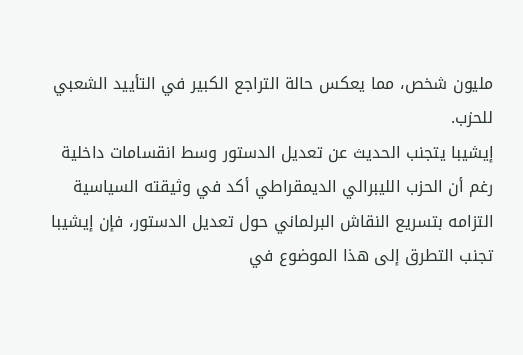مليون شخص، مما يعكس حالة التراجع الكبير في التأييد الشعبي للحزب.
إيشيبا يتجنب الحديث عن تعديل الدستور وسط انقسامات داخلية
رغم أن الحزب الليبرالي الديمقراطي أكد في وثيقته السياسية التزامه بتسريع النقاش البرلماني حول تعديل الدستور، فإن إيشيبا تجنب التطرق إلى هذا الموضوع في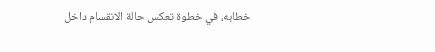خطابه، في خطوة تعكس حالة الانقسام داخل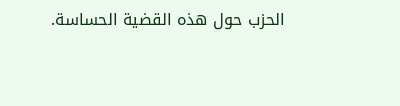الحزب حول هذه القضية الحساسة.